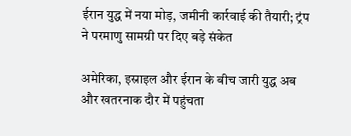ईरान युद्ध में नया मोड़, जमीनी कार्रवाई की तैयारी; ट्रंप ने परमाणु सामग्री पर दिए बड़े संकेत

अमेरिका, इस्राइल और ईरान के बीच जारी युद्ध अब और खतरनाक दौर में पहुंचता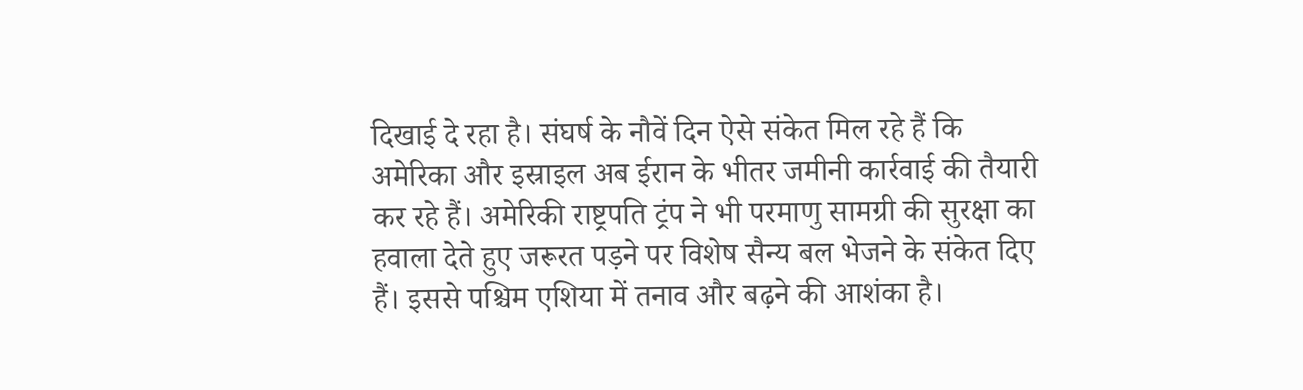दिखाई दे रहा है। संघर्ष के नौवें दिन ऐसे संकेत मिल रहे हैं कि अमेरिका और इस्राइल अब ईरान के भीतर जमीनी कार्रवाई की तैयारी कर रहे हैं। अमेरिकी राष्ट्रपति ट्रंप ने भी परमाणु सामग्री की सुरक्षा का हवाला देते हुए जरूरत पड़ने पर विशेष सैन्य बल भेजने के संकेत दिए हैं। इससे पश्चिम एशिया में तनाव और बढ़ने की आशंका है।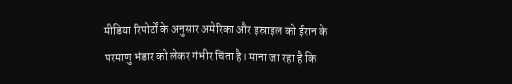मीडिया रिपोर्टों के अनुसार अमेरिका और इस्राइल को ईरान के परमाणु भंडार को लेकर गंभीर चिंता है। माना जा रहा है कि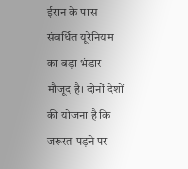ईरान के पास संवर्धित यूरेनियम का बड़ा भंडार मौजूद है। दोनों देशों की योजना है कि जरूरत पड़ने पर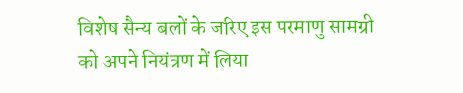विशेष सैन्य बलों के जरिए इस परमाणु सामग्री को अपने नियंत्रण में लिया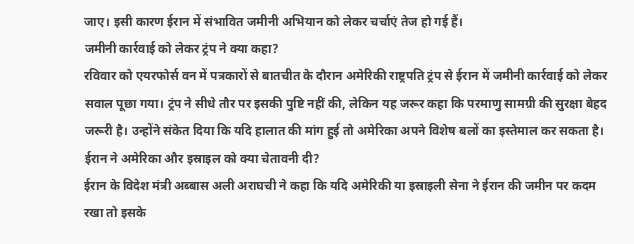जाए। इसी कारण ईरान में संभावित जमीनी अभियान को लेकर चर्चाएं तेज हो गई हैं।
जमीनी कार्रवाई को लेकर ट्रंप ने क्या कहा?
रविवार को एयरफोर्स वन में पत्रकारों से बातचीत के दौरान अमेरिकी राष्ट्रपति ट्रंप से ईरान में जमीनी कार्रवाई को लेकर सवाल पूछा गया। ट्रंप ने सीधे तौर पर इसकी पुष्टि नहीं की, लेकिन यह जरूर कहा कि परमाणु सामग्री की सुरक्षा बेहद जरूरी है। उन्होंने संकेत दिया कि यदि हालात की मांग हुई तो अमेरिका अपने विशेष बलों का इस्तेमाल कर सकता है।
ईरान ने अमेरिका और इस्राइल को क्या चेतावनी दी?
ईरान के विदेश मंत्री अब्बास अली अराघची ने कहा कि यदि अमेरिकी या इस्राइली सेना ने ईरान की जमीन पर कदम रखा तो इसके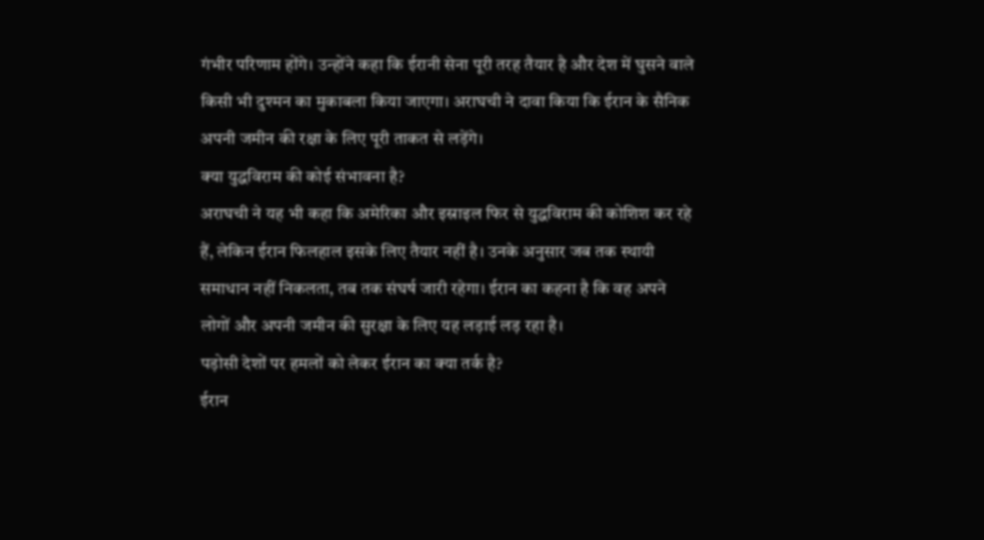गंभीर परिणाम होंगे। उन्होंने कहा कि ईरानी सेना पूरी तरह तैयार है और देश में घुसने वाले किसी भी दुश्मन का मुकाबला किया जाएगा। अराघची ने दावा किया कि ईरान के सैनिक अपनी जमीन की रक्षा के लिए पूरी ताकत से लड़ेंगे।
क्या युद्धविराम की कोई संभावना है?
अराघची ने यह भी कहा कि अमेरिका और इस्राइल फिर से युद्धविराम की कोशिश कर रहे हैं, लेकिन ईरान फिलहाल इसके लिए तैयार नहीं है। उनके अनुसार जब तक स्थायी समाधान नहीं निकलता, तब तक संघर्ष जारी रहेगा। ईरान का कहना है कि वह अपने लोगों और अपनी जमीन की सुरक्षा के लिए यह लड़ाई लड़ रहा है।
पड़ोसी देशों पर हमलों को लेकर ईरान का क्या तर्क है?
ईरान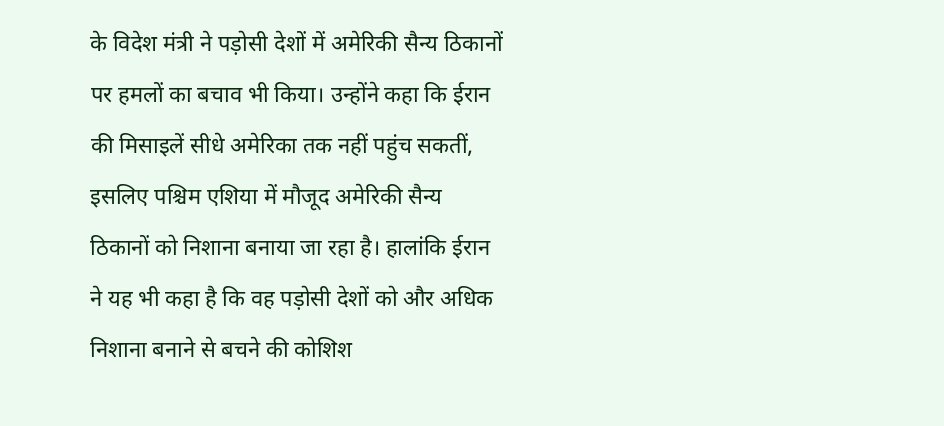के विदेश मंत्री ने पड़ोसी देशों में अमेरिकी सैन्य ठिकानों पर हमलों का बचाव भी किया। उन्होंने कहा कि ईरान की मिसाइलें सीधे अमेरिका तक नहीं पहुंच सकतीं, इसलिए पश्चिम एशिया में मौजूद अमेरिकी सैन्य ठिकानों को निशाना बनाया जा रहा है। हालांकि ईरान ने यह भी कहा है कि वह पड़ोसी देशों को और अधिक निशाना बनाने से बचने की कोशिश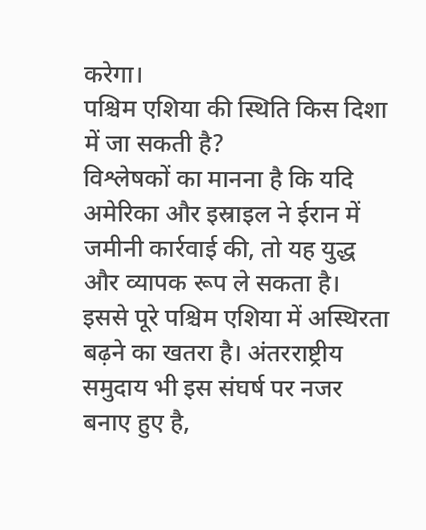करेगा।
पश्चिम एशिया की स्थिति किस दिशा में जा सकती है?
विश्लेषकों का मानना है कि यदि अमेरिका और इस्राइल ने ईरान में जमीनी कार्रवाई की, तो यह युद्ध और व्यापक रूप ले सकता है। इससे पूरे पश्चिम एशिया में अस्थिरता बढ़ने का खतरा है। अंतरराष्ट्रीय समुदाय भी इस संघर्ष पर नजर बनाए हुए है,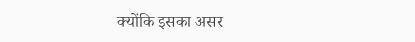क्योंकि इसका असर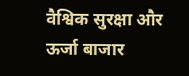वैश्विक सुरक्षा और ऊर्जा बाजार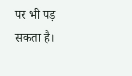पर भी पड़ सकता है।